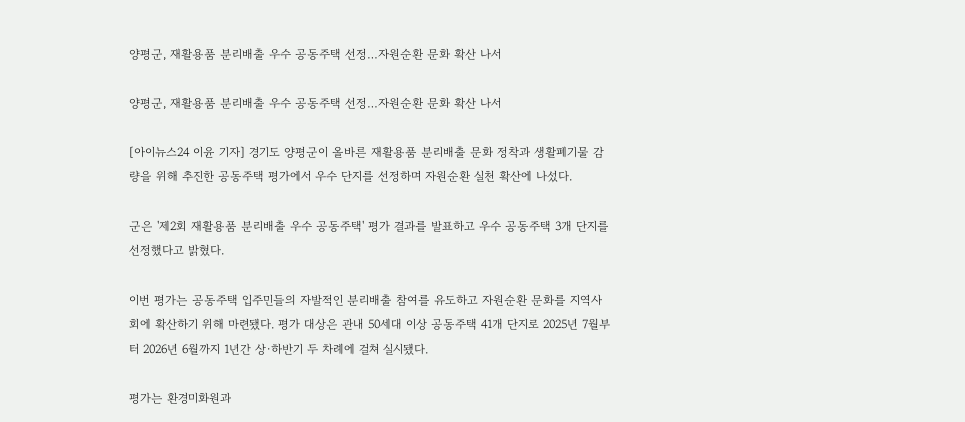양평군, 재활용품 분리배출 우수 공동주택 선정…자원순환 문화 확산 나서

양평군, 재활용품 분리배출 우수 공동주택 선정…자원순환 문화 확산 나서

[아이뉴스24 이윤 기자] 경기도 양평군이 올바른 재활용품 분리배출 문화 정착과 생활폐기물 감량을 위해 추진한 공동주택 평가에서 우수 단지를 선정하며 자원순환 실천 확산에 나섰다.

군은 '제2회 재활용품 분리배출 우수 공동주택' 평가 결과를 발표하고 우수 공동주택 3개 단지를 선정했다고 밝혔다.

이번 평가는 공동주택 입주민들의 자발적인 분리배출 참여를 유도하고 자원순환 문화를 지역사회에 확산하기 위해 마련됐다. 평가 대상은 관내 50세대 이상 공동주택 41개 단지로 2025년 7월부터 2026년 6월까지 1년간 상·하반기 두 차례에 걸쳐 실시됐다.

평가는 환경미화원과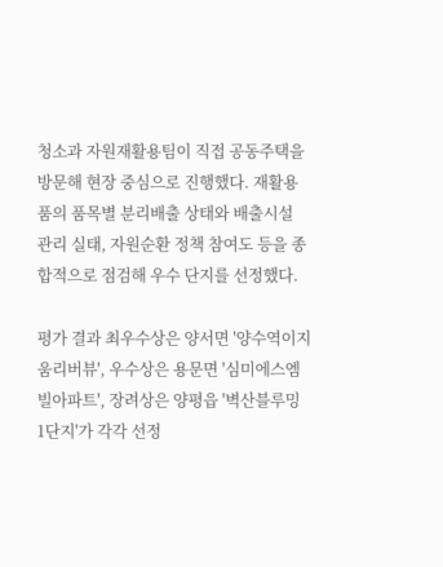청소과 자원재활용팀이 직접 공동주택을 방문해 현장 중심으로 진행했다. 재활용품의 품목별 분리배출 상태와 배출시설 관리 실태, 자원순환 정책 참여도 등을 종합적으로 점검해 우수 단지를 선정했다.

평가 결과 최우수상은 양서면 '양수역이지움리버뷰', 우수상은 용문면 '심미에스엠빌아파트', 장려상은 양평읍 '벽산블루밍 1단지'가 각각 선정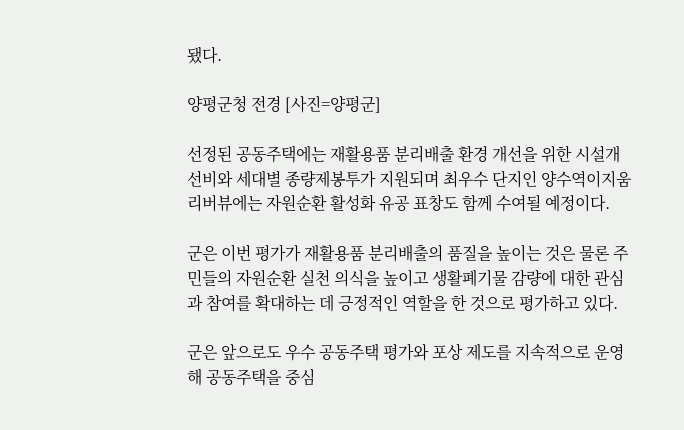됐다.

양평군청 전경 [사진=양평군]

선정된 공동주택에는 재활용품 분리배출 환경 개선을 위한 시설개선비와 세대별 종량제봉투가 지원되며 최우수 단지인 양수역이지움리버뷰에는 자원순환 활성화 유공 표창도 함께 수여될 예정이다.

군은 이번 평가가 재활용품 분리배출의 품질을 높이는 것은 물론 주민들의 자원순환 실천 의식을 높이고 생활폐기물 감량에 대한 관심과 참여를 확대하는 데 긍정적인 역할을 한 것으로 평가하고 있다.

군은 앞으로도 우수 공동주택 평가와 포상 제도를 지속적으로 운영해 공동주택을 중심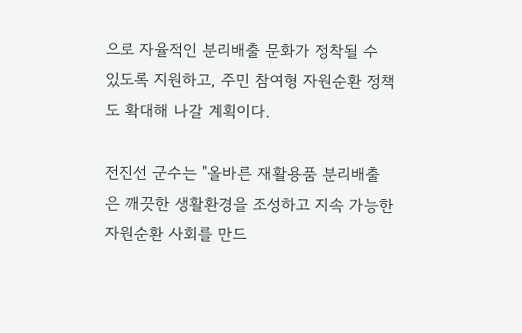으로 자율적인 분리배출 문화가 정착될 수 있도록 지원하고, 주민 참여형 자원순환 정책도 확대해 나갈 계획이다.

전진선 군수는 "올바른 재활용품 분리배출은 깨끗한 생활환경을 조성하고 지속 가능한 자원순환 사회를 만드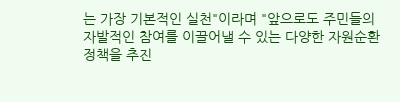는 가장 기본적인 실천"이라며 "앞으로도 주민들의 자발적인 참여를 이끌어낼 수 있는 다양한 자원순환 정책을 추진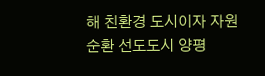해 친환경 도시이자 자원순환 선도도시 양평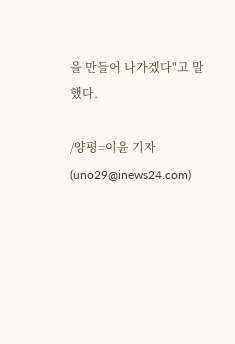을 만들어 나가겠다"고 말했다.

/양평=이윤 기자(uno29@inews24.com)